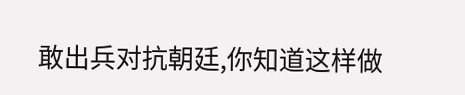敢出兵对抗朝廷,你知道这样做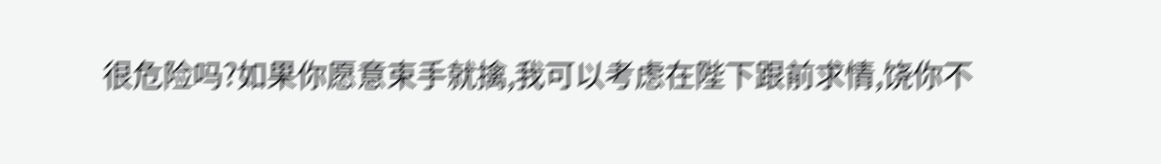很危险吗?如果你愿意束手就擒,我可以考虑在陛下跟前求情,饶你不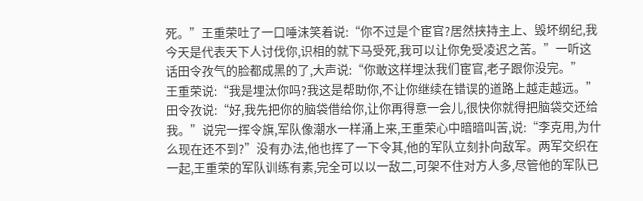死。”王重荣吐了一口唾沫笑着说:“你不过是个宦官?居然挟持主上、毁坏纲纪,我今天是代表天下人讨伐你,识相的就下马受死,我可以让你免受凌迟之苦。”一听这话田令孜气的脸都成黑的了,大声说:“你敢这样埋汰我们宦官,老子跟你没完。”
王重荣说:“我是埋汰你吗?我这是帮助你,不让你继续在错误的道路上越走越远。”田令孜说:“好,我先把你的脑袋借给你,让你再得意一会儿,很快你就得把脑袋交还给我。”说完一挥令旗,军队像潮水一样涌上来,王重荣心中暗暗叫苦,说:“李克用,为什么现在还不到?”没有办法,他也挥了一下令其,他的军队立刻扑向敌军。两军交织在一起,王重荣的军队训练有素,完全可以以一敌二,可架不住对方人多,尽管他的军队已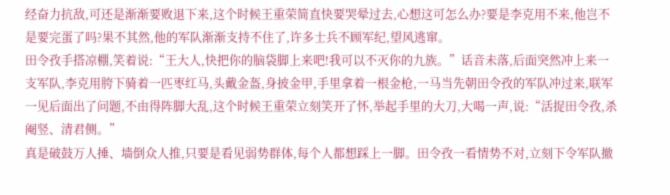经奋力抗敌,可还是渐渐要败退下来,这个时候王重荣简直快要哭晕过去,心想这可怎么办?要是李克用不来,他岂不是要完蛋了吗?果不其然,他的军队渐渐支持不住了,许多士兵不顾军纪,望风逃窜。
田令孜手搭凉棚,笑着说:“王大人,快把你的脑袋脚上来吧!我可以不灭你的九族。”话音未落,后面突然冲上来一支军队,李克用胯下骑着一匹枣红马,头戴金盔,身披金甲,手里拿着一根金枪,一马当先朝田令孜的军队冲过来,联军一见后面出了问题,不由得阵脚大乱,这个时候王重荣立刻笑开了怀,举起手里的大刀,大喝一声,说:“活捉田令孜,杀阉竖、清君侧。”
真是破鼓万人捶、墙倒众人推,只要是看见弱势群体,每个人都想踩上一脚。田令孜一看情势不对,立刻下令军队撤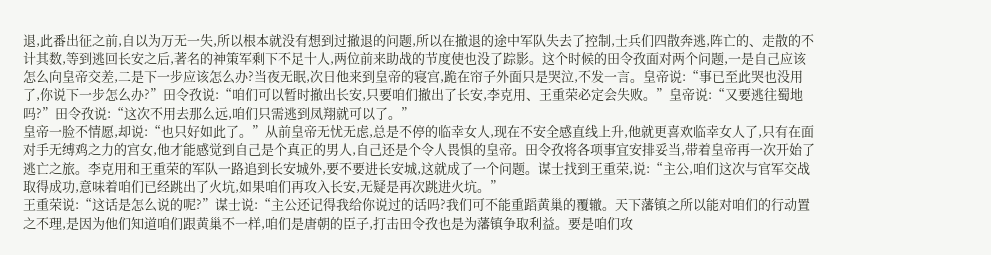退,此番出征之前,自以为万无一失,所以根本就没有想到过撤退的问题,所以在撤退的途中军队失去了控制,士兵们四散奔逃,阵亡的、走散的不计其数,等到逃回长安之后,著名的神策军剩下不足十人,两位前来助战的节度使也没了踪影。这个时候的田令孜面对两个问题,一是自己应该怎么向皇帝交差,二是下一步应该怎么办?当夜无眠,次日他来到皇帝的寝宫,跪在帘子外面只是哭泣,不发一言。皇帝说:“事已至此哭也没用了,你说下一步怎么办?”田令孜说:“咱们可以暂时撤出长安,只要咱们撤出了长安,李克用、王重荣必定会失败。”皇帝说:“又要逃往蜀地吗?”田令孜说:“这次不用去那么远,咱们只需逃到凤翔就可以了。”
皇帝一脸不情愿,却说:“也只好如此了。”从前皇帝无忧无虑,总是不停的临幸女人,现在不安全感直线上升,他就更喜欢临幸女人了,只有在面对手无缚鸡之力的宫女,他才能感觉到自己是个真正的男人,自己还是个令人畏惧的皇帝。田令孜将各项事宜安排妥当,带着皇帝再一次开始了逃亡之旅。李克用和王重荣的军队一路追到长安城外,要不要进长安城,这就成了一个问题。谋士找到王重荣,说:“主公,咱们这次与官军交战取得成功,意味着咱们已经跳出了火坑,如果咱们再攻入长安,无疑是再次跳进火坑。”
王重荣说:“这话是怎么说的呢?”谋士说:“主公还记得我给你说过的话吗?我们可不能重蹈黄巢的覆辙。天下藩镇之所以能对咱们的行动置之不理,是因为他们知道咱们跟黄巢不一样,咱们是唐朝的臣子,打击田令孜也是为藩镇争取利益。要是咱们攻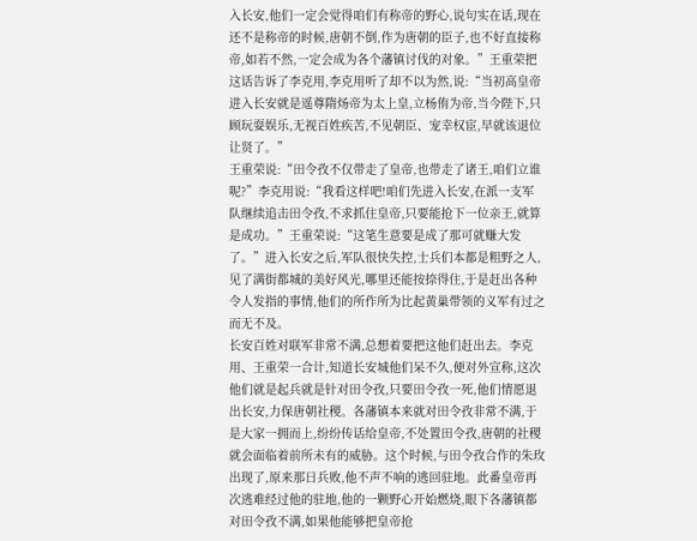入长安,他们一定会觉得咱们有称帝的野心,说句实在话,现在还不是称帝的时候,唐朝不倒,作为唐朝的臣子,也不好直接称帝,如若不然,一定会成为各个藩镇讨伐的对象。”王重荣把这话告诉了李克用,李克用听了却不以为然,说:“当初高皇帝进入长安就是遥尊隋炀帝为太上皇,立杨侑为帝,当今陛下,只顾玩耍娱乐,无视百姓疾苦,不见朝臣、宠幸权宦,早就该退位让贤了。”
王重荣说:“田令孜不仅带走了皇帝,也带走了诸王,咱们立谁呢?”李克用说:“我看这样吧!咱们先进入长安,在派一支军队继续追击田令孜,不求抓住皇帝,只要能抢下一位亲王,就算是成功。”王重荣说:“这笔生意要是成了那可就赚大发了。”进入长安之后,军队很快失控,士兵们本都是粗野之人,见了满街都城的美好风光,哪里还能按捺得住,于是赶出各种令人发指的事情,他们的所作所为比起黄巢带领的义军有过之而无不及。
长安百姓对联军非常不满,总想着要把这他们赶出去。李克用、王重荣一合计,知道长安城他们呆不久,便对外宣称,这次他们就是起兵就是针对田令孜,只要田令孜一死,他们情愿退出长安,力保唐朝社稷。各藩镇本来就对田令孜非常不满,于是大家一拥而上,纷纷传话给皇帝,不处置田令孜,唐朝的社稷就会面临着前所未有的威胁。这个时候,与田令孜合作的朱玫出现了,原来那日兵败,他不声不响的逃回驻地。此番皇帝再次逃难经过他的驻地,他的一颗野心开始燃烧,眼下各藩镇都对田令孜不满,如果他能够把皇帝抢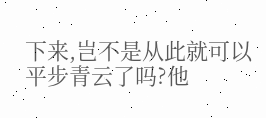下来,岂不是从此就可以平步青云了吗?他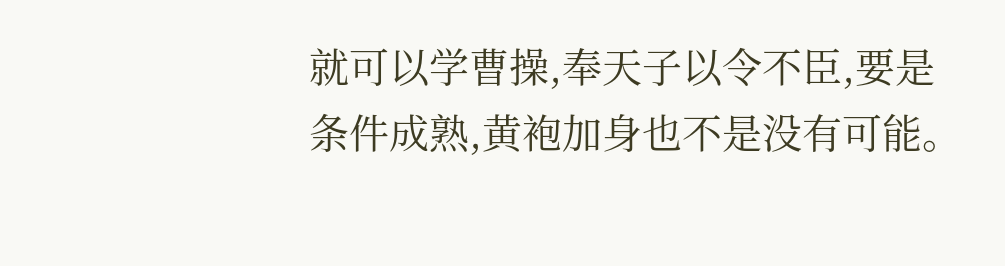就可以学曹操,奉天子以令不臣,要是条件成熟,黄袍加身也不是没有可能。